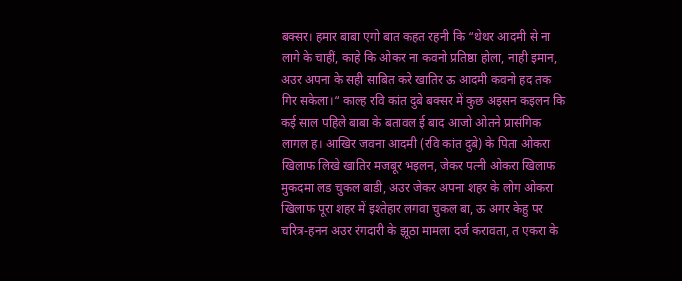बक्सर। हमार बाबा एगो बात कहत रहनी कि “थेथर आदमी से ना लागे के चाहीं, काहे कि ओकर ना कवनो प्रतिष्ठा होला, नाही इमान, अउर अपना के सही साबित करे खातिर ऊ आदमी कवनो हद तक गिर सकेला।“ काल्ह रवि कांत दुबे बक्सर में कुछ अइसन कइलन कि कई साल पहिले बाबा के बतावल ई बाद आजो ओतने प्रासंगिक लागल ह। आखिर जवना आदमी (रवि कांत दुबे) के पिता ओकरा खिलाफ लिखे खातिर मजबूर भइलन, जेकर पत्नी ओकरा खिलाफ मुकदमा लड चुकल बाडी, अउर जेकर अपना शहर के लोग ओकरा खिलाफ पूरा शहर में इश्तेहार लगवा चुकल बा, ऊ अगर केहु पर चरित्र-हनन अउर रंगदारी के झूठा मामला दर्ज करावता, त एकरा के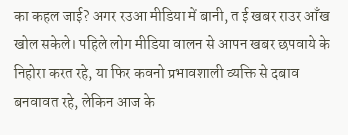का कहल जाई? अगर रउआ मीडिया में बानी, त ई खबर राउर आँख खोल सकेले। पहिले लोग मीडिया वालन से आपन खबर छपवाये के निहोरा करत रहे, या फिर कवनो प्रभावशाली व्यक्ति से दबाव बनवावत रहे, लेकिन आज के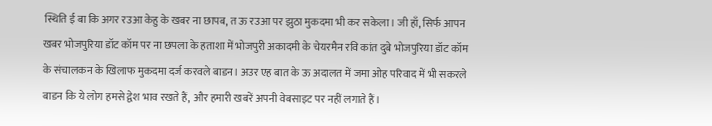स्थिति ई बा कि अगर रउआ केहु के खबर ना छापब, त ऊ रउआ पर झुठा मुकदमा भी कर सकेला। जी हाँ, सिर्फ आपन खबर भोजपुरिया डॉट कॉम पर ना छपला के हताशा में भोजपुरी अकादमी के चेयरमैन रवि कांत दुबे भोजपुरिया डॉट कॉम के संचालकन के खिलाफ मुकदमा दर्ज करवले बाडन। अउर एह बात के ऊ अदालत में जमा ओह परिवाद में भी सकरले बाडन कि ये लोग हमसे द्वेश भाव रखते हैं, और हमारी खबरें अपनी वेबसाइट पर नहीं लगाते हैं।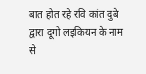बात होत रहे रवि कांत दुबे द्वारा दूगो लइकियन के नाम से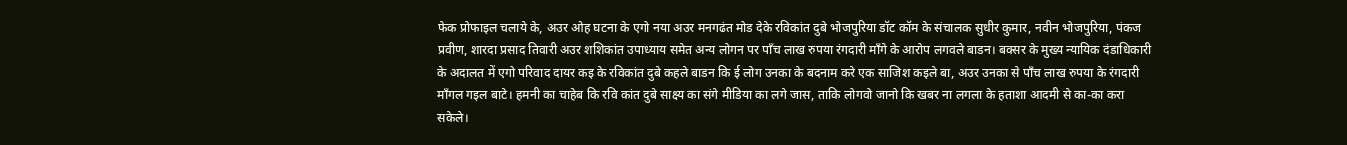फेक प्रोफाइल चलाये के, अउर ओह घटना के एगो नया अउर मनगढंत मोड देके रविकांत दुबे भोजपुरिया डॉट कॉम के संचालक सुधीर कुमार, नवीन भोजपुरिया, पंकज प्रवीण, शारदा प्रसाद तिवारी अउर शशिकांत उपाध्याय समेत अन्य लोगन पर पाँच लाख रुपया रंगदारी माँगे के आरोप लगवले बाडन। बक्सर के मुख्य न्यायिक दंडाधिकारी के अदालत में एगो परिवाद दायर कइ के रविकांत दुबे कहले बाडन कि ई लोग उनका के बदनाम करे एक साजिश कइले बा, अउर उनका से पाँच लाख रुपया के रंगदारी माँगल गइल बाटे। हमनी का चाहेब कि रवि कांत दुबे साक्ष्य का संगे मीडिया का लगे जास, ताकि लोगवो जानो कि खबर ना लगला के हताशा आदमी से का-का करा सकेले।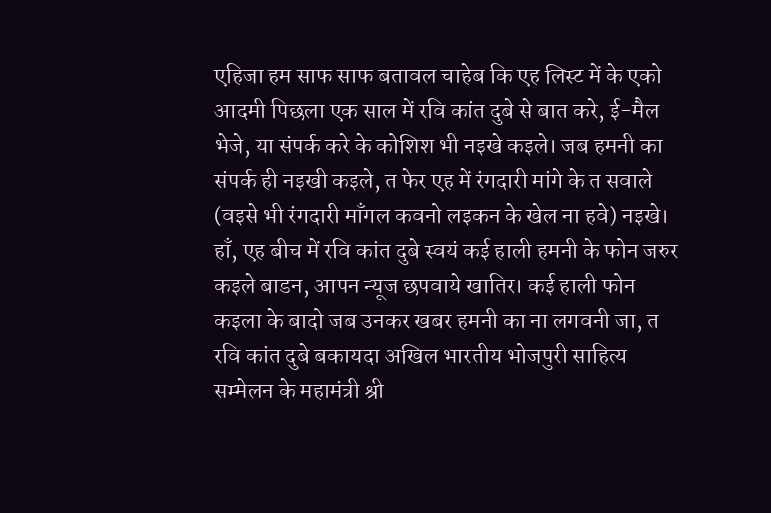एहिजा हम साफ साफ बतावल चाहेब कि एह लिस्ट में के एको आदमी पिछला एक साल में रवि कांत दुबे से बात करे, ई-मैल भेजे, या संपर्क करे के कोशिश भी नइखे कइले। जब हमनी का संपर्क ही नइखी कइले, त फेर एह में रंगदारी मांगे के त सवाले (वइसे भी रंगदारी माँगल कवनो लइकन के खेल ना हवे) नइखे। हाँ, एह बीच में रवि कांत दुबे स्वयं कई हाली हमनी के फोन जरुर कइले बाडन, आपन न्यूज छपवाये खातिर। कई हाली फोन कइला के बादो जब उनकर खबर हमनी का ना लगवनी जा, त रवि कांत दुबे बकायदा अखिल भारतीय भोजपुरी साहित्य सम्मेलन के महामंत्री श्री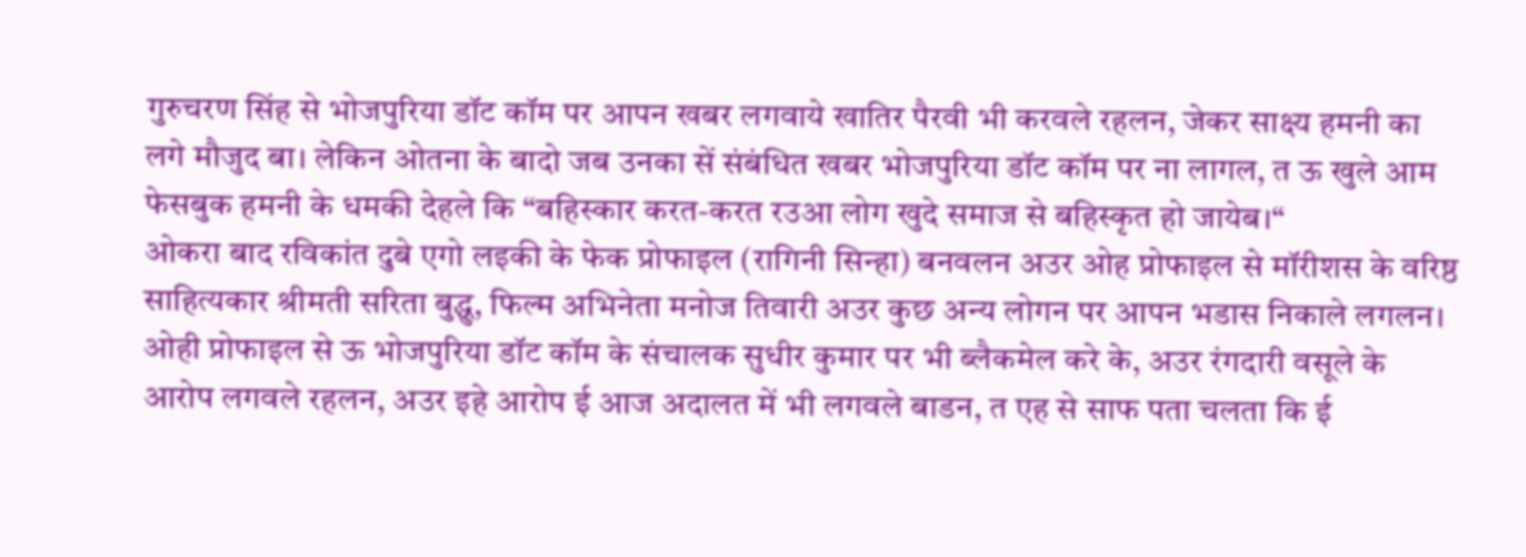गुरुचरण सिंह से भोजपुरिया डॉट कॉम पर आपन खबर लगवाये खातिर पैरवी भी करवले रहलन, जेकर साक्ष्य हमनी का लगे मौजुद बा। लेकिन ओतना के बादो जब उनका सें संबंधित खबर भोजपुरिया डॉट कॉम पर ना लागल, त ऊ खुले आम फेसबुक हमनी के धमकी देहले कि “बहिस्कार करत-करत रउआ लोग खुदे समाज से बहिस्कृत हो जायेब।“
ओकरा बाद रविकांत दुबे एगो लइकी के फेक प्रोफाइल (रागिनी सिन्हा) बनवलन अउर ओह प्रोफाइल से मॉरीशस के वरिष्ठ साहित्यकार श्रीमती सरिता बुद्धु, फिल्म अभिनेता मनोज तिवारी अउर कुछ अन्य लोगन पर आपन भडास निकाले लगलन। ओही प्रोफाइल से ऊ भोजपुरिया डॉट कॉम के संचालक सुधीर कुमार पर भी ब्लैकमेल करे के, अउर रंगदारी वसूले के आरोप लगवले रहलन, अउर इहे आरोप ई आज अदालत में भी लगवले बाडन, त एह से साफ पता चलता कि ई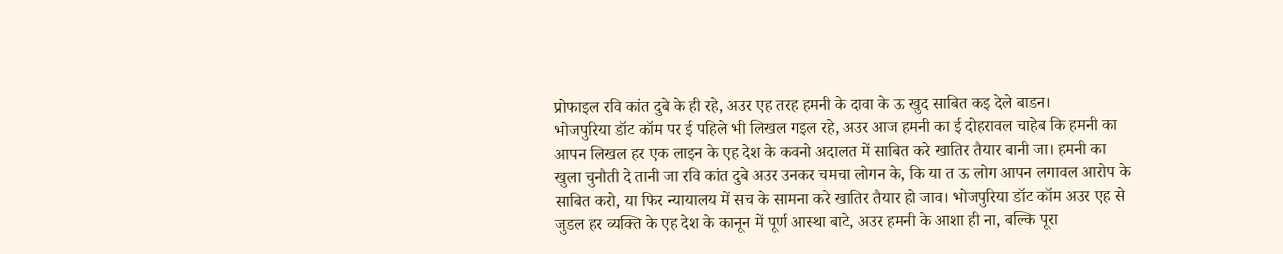प्रोफाइल रवि कांत दुबे के ही रहे, अउर एह तरह हमनी के दावा के ऊ खुद साबित कइ देले बाडन।
भोजपुरिया डॉट कॉम पर ई पहिले भी लिखल गइल रहे, अउर आज हमनी का ई दोहरावल चाहेब कि हमनी का आपन लिखल हर एक लाइन के एह देश के कवनो अदालत में साबित करे खातिर तैयार बानी जा। हमनी का खुला चुनौती दे तानी जा रवि कांत दुबे अउर उनकर चमचा लोगन के, कि या त ऊ लोग आपन लगावल आरोप के साबित करो, या फिर न्यायालय में सच के सामना करे खातिर तैयार हो जाव। भोजपुरिया डॉट कॉम अउर एह से जुडल हर व्यक्ति के एह देश के कानून में पूर्ण आस्था बाटे, अउर हमनी के आशा ही ना, बल्कि पूरा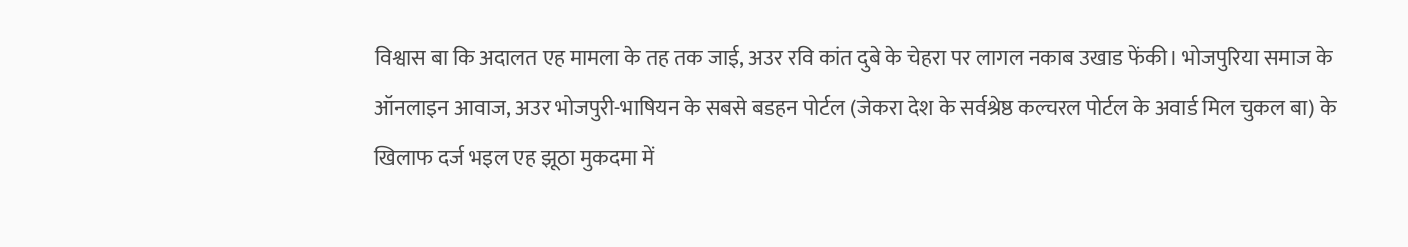विश्वास बा कि अदालत एह मामला के तह तक जाई, अउर रवि कांत दुबे के चेहरा पर लागल नकाब उखाड फेंकी। भोजपुरिया समाज के ऑनलाइन आवाज, अउर भोजपुरी-भाषियन के सबसे बडहन पोर्टल (जेकरा देश के सर्वश्रेष्ठ कल्चरल पोर्टल के अवार्ड मिल चुकल बा) के खिलाफ दर्ज भइल एह झूठा मुकदमा में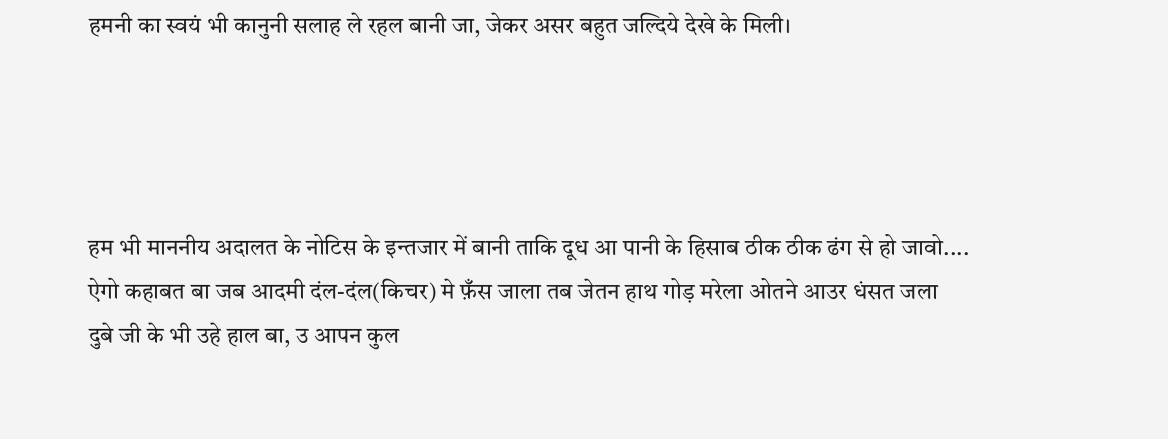हमनी का स्वयं भी कानुनी सलाह ले रहल बानी जा, जेकर असर बहुत जल्दिये देखे के मिली।




हम भी माननीय अदालत के नोटिस के इन्तजार में बानी ताकि दूध आ पानी के हिसाब ठीक ठीक ढंग से हो जावो....
ऐगो कहाबत बा जब आदमी दंल-दंल(किचर) मे फ़ँस जाला तब जेतन हाथ गोड़ मरेला ओतने आउर धंसत जला
दुबे जी के भी उहे हाल बा, उ आपन कुल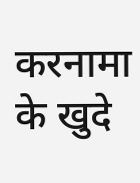करनामा के खुदे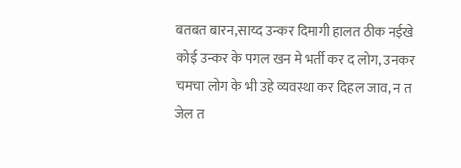बतबत बारन,साय्द उन्कर दिमागी हालत ठीक नईखे कोई उन्कर के पगल खन मे भर्ती कर द लोग, उनकर चमचा लोग के भी उहे व्यवस्था कर दिहल जाव, न त जेल त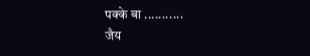पक्के बा ...........
जैय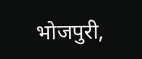भोजपुरी,